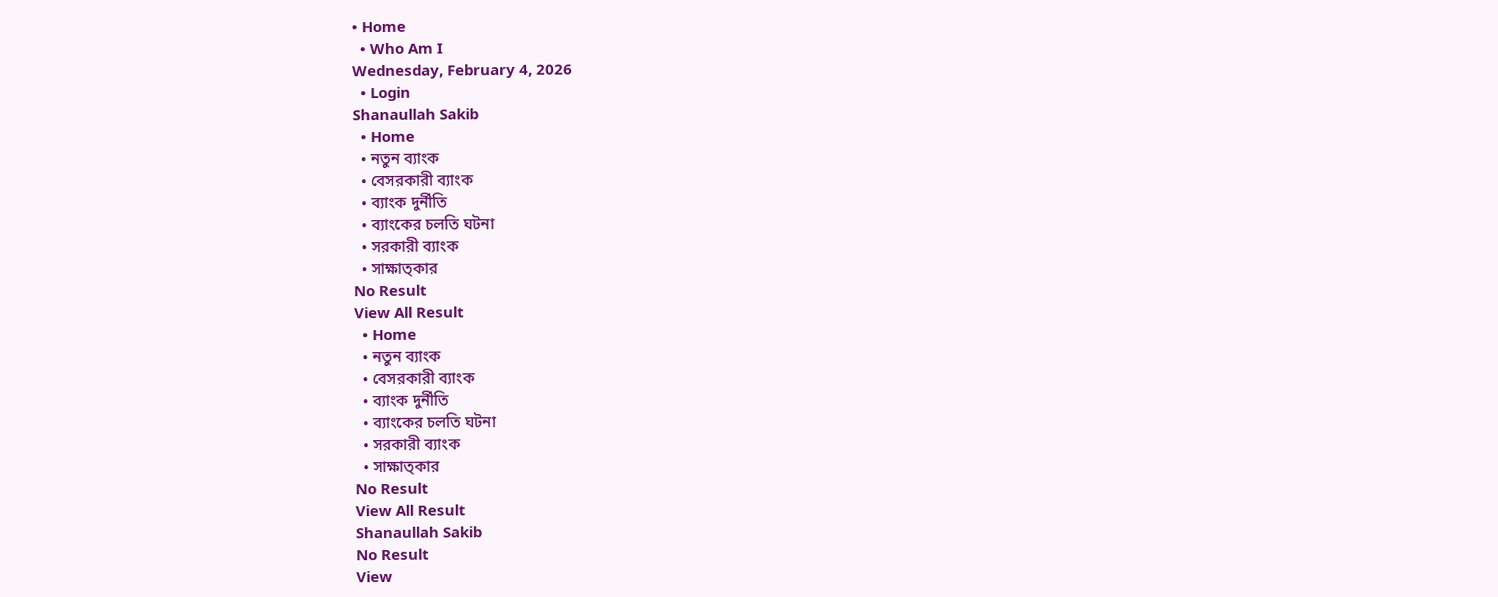• Home
  • Who Am I
Wednesday, February 4, 2026
  • Login
Shanaullah Sakib
  • Home
  • নতুন ব্যাংক
  • বেসরকারী ব্যাংক
  • ব্যাংক দুর্নীতি
  • ব্যাংকের চলতি ঘটনা
  • সরকারী ব্যাংক
  • সাক্ষাত্কার
No Result
View All Result
  • Home
  • নতুন ব্যাংক
  • বেসরকারী ব্যাংক
  • ব্যাংক দুর্নীতি
  • ব্যাংকের চলতি ঘটনা
  • সরকারী ব্যাংক
  • সাক্ষাত্কার
No Result
View All Result
Shanaullah Sakib
No Result
View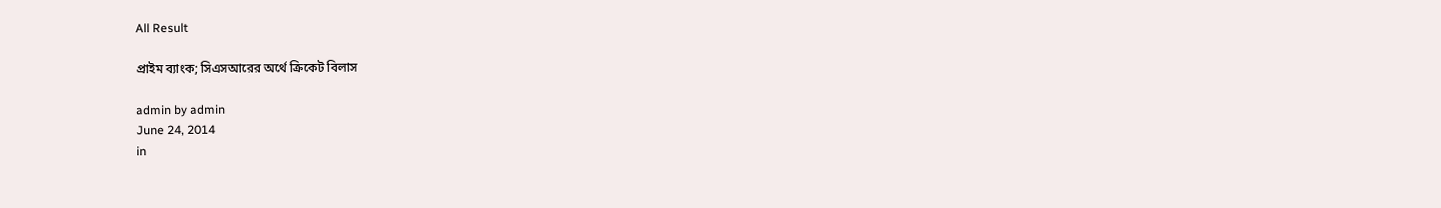All Result

প্রাইম ব্যাংক; সিএসআরের অর্থে ক্রিকেট বিলাস

admin by admin
June 24, 2014
in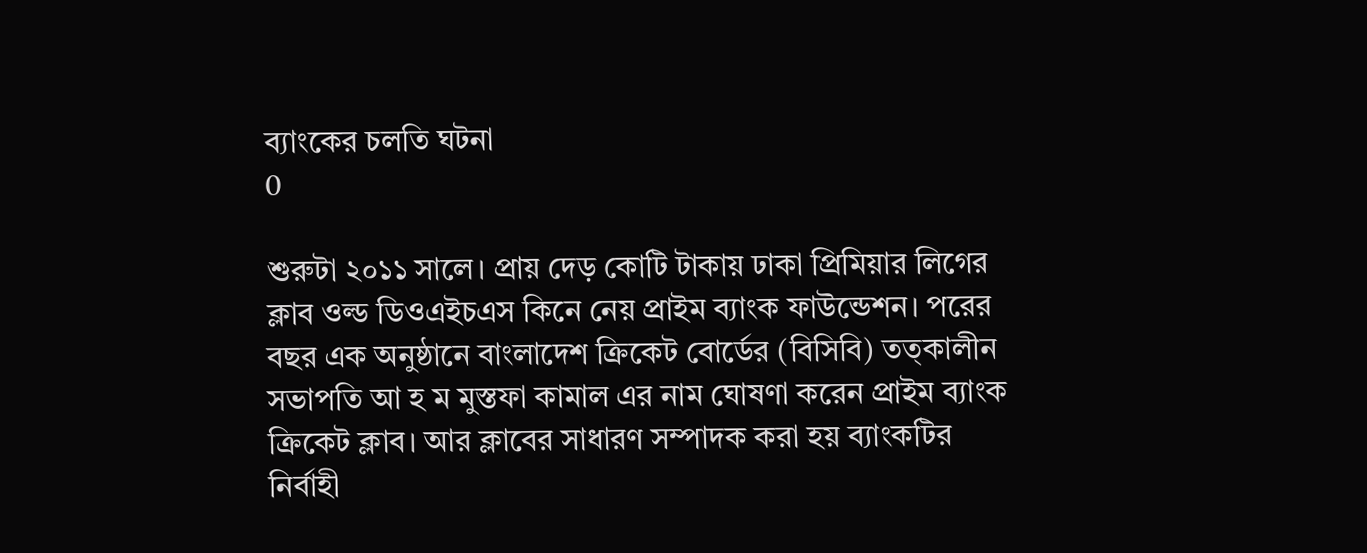ব্যাংকের চলতি ঘটনা
0

শুরুটা ২০১১ সালে। প্রায় দেড় কোটি টাকায় ঢাকা প্রিমিয়ার লিগের ক্লাব ওল্ড ডিওএইচএস কিনে নেয় প্রাইম ব্যাংক ফাউন্ডেশন। পরের বছর এক অনুষ্ঠানে বাংলাদেশ ক্রিকেট বোর্ডের (বিসিবি) তত্কালীন সভাপতি আ হ ম মুস্তফা কামাল এর নাম ঘোষণা করেন প্রাইম ব্যাংক ক্রিকেট ক্লাব। আর ক্লাবের সাধারণ সম্পাদক করা হয় ব্যাংকটির নির্বাহী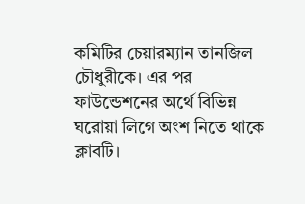কমিটির চেয়ারম্যান তানজিল চৌধুরীকে। এর পর ফাউন্ডেশনের অর্থে বিভিন্ন ঘরোয়া লিগে অংশ নিতে থাকে ক্লাবটি।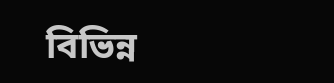বিভিন্ন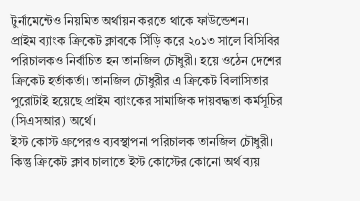টুর্নামেন্টেও নিয়মিত অর্থায়ন করতে থাকে ফাউন্ডেশন।
প্রাইম ব্যাংক ক্রিকেট ক্লাবকে সিঁড়ি করে ২০১৩ সালে বিসিবির পরিচালকও নির্বাচিত হন তানজিল চৌধুরী। হয়ে ওঠেন দেশের ক্রিকেট হর্তাকর্তা। তানজিল চৌধুরীর এ ক্রিকেট বিলাসিতার পুরোটাই হয়েছে প্রাইম ব্যাংকের সামাজিক দায়বদ্ধতা কর্মসূচির (সিএসআর) অর্থে।
ইস্ট কোস্ট গ্রুপেরও ব্যবস্থাপনা পরিচালক তানজিল চৌধুরী। কিন্তু ক্রিকেট ক্লাব চালাতে ইস্ট কোস্টের কোনো অর্থ ব্যয়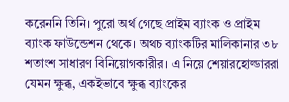করেননি তিনি। পুরো অর্থ গেছে প্রাইম ব্যাংক ও প্রাইম ব্যাংক ফাউন্ডেশন থেকে। অথচ ব্যাংকটির মালিকানার ৩৮ শতাংশ সাধারণ বিনিয়োগকারীর। এ নিয়ে শেয়ারহোল্ডাররা যেমন ক্ষুব্ধ, একইভাবে ক্ষুব্ধ ব্যাংকের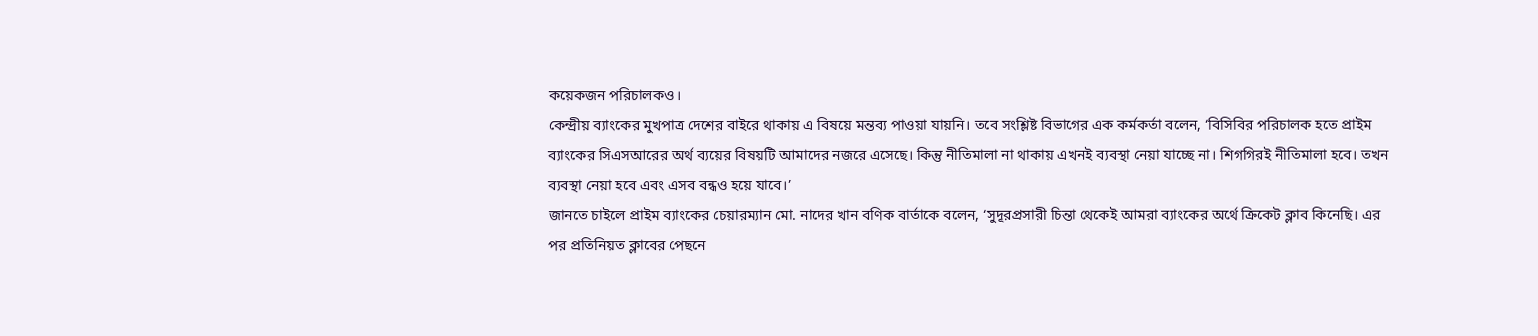কয়েকজন পরিচালকও।
কেন্দ্রীয় ব্যাংকের মুখপাত্র দেশের বাইরে থাকায় এ বিষয়ে মন্তব্য পাওয়া যায়নি। তবে সংশ্লিষ্ট বিভাগের এক কর্মকর্তা বলেন, ‘বিসিবির পরিচালক হতে প্রাইম ব্যাংকের সিএসআরের অর্থ ব্যয়ের বিষয়টি আমাদের নজরে এসেছে। কিন্তু নীতিমালা না থাকায় এখনই ব্যবস্থা নেয়া যাচ্ছে না। শিগগিরই নীতিমালা হবে। তখন ব্যবস্থা নেয়া হবে এবং এসব বন্ধও হয়ে যাবে।’
জানতে চাইলে প্রাইম ব্যাংকের চেয়ারম্যান মো. নাদের খান বণিক বার্তাকে বলেন, ‘সুদূরপ্রসারী চিন্তা থেকেই আমরা ব্যাংকের অর্থে ক্রিকেট ক্লাব কিনেছি। এর পর প্রতিনিয়ত ক্লাবের পেছনে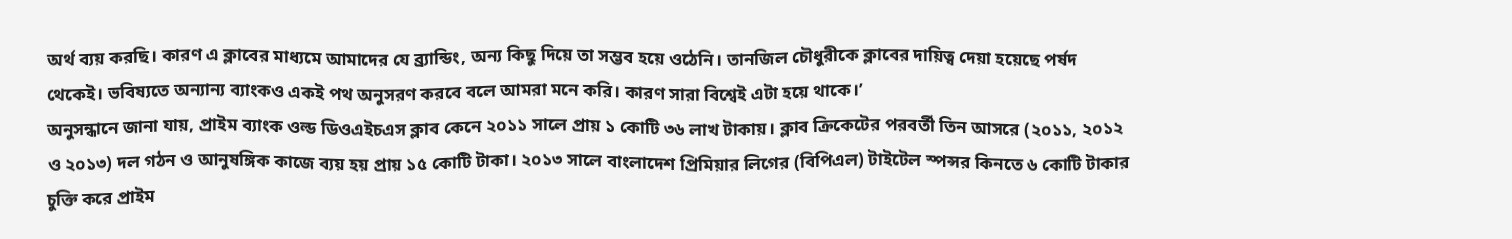অর্থ ব্যয় করছি। কারণ এ ক্লাবের মাধ্যমে আমাদের যে ব্র্যান্ডিং, অন্য কিছু দিয়ে তা সম্ভব হয়ে ওঠেনি। তানজিল চৌধুরীকে ক্লাবের দায়িত্ব দেয়া হয়েছে পর্ষদ থেকেই। ভবিষ্যতে অন্যান্য ব্যাংকও একই পথ অনুসরণ করবে বলে আমরা মনে করি। কারণ সারা বিশ্বেই এটা হয়ে থাকে।’
অনুসন্ধানে জানা যায়, প্রাইম ব্যাংক ওল্ড ডিওএইচএস ক্লাব কেনে ২০১১ সালে প্রায় ১ কোটি ৩৬ লাখ টাকায়। ক্লাব ক্রিকেটের পরবর্তী তিন আসরে (২০১১, ২০১২ ও ২০১৩) দল গঠন ও আনুষঙ্গিক কাজে ব্যয় হয় প্রায় ১৫ কোটি টাকা। ২০১৩ সালে বাংলাদেশ প্রিমিয়ার লিগের (বিপিএল) টাইটেল স্পন্সর কিনতে ৬ কোটি টাকার চুক্তি করে প্রাইম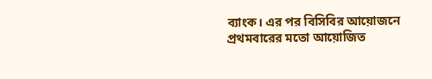ব্যাংক। এর পর বিসিবির আয়োজনে প্রথমবারের মতো আয়োজিত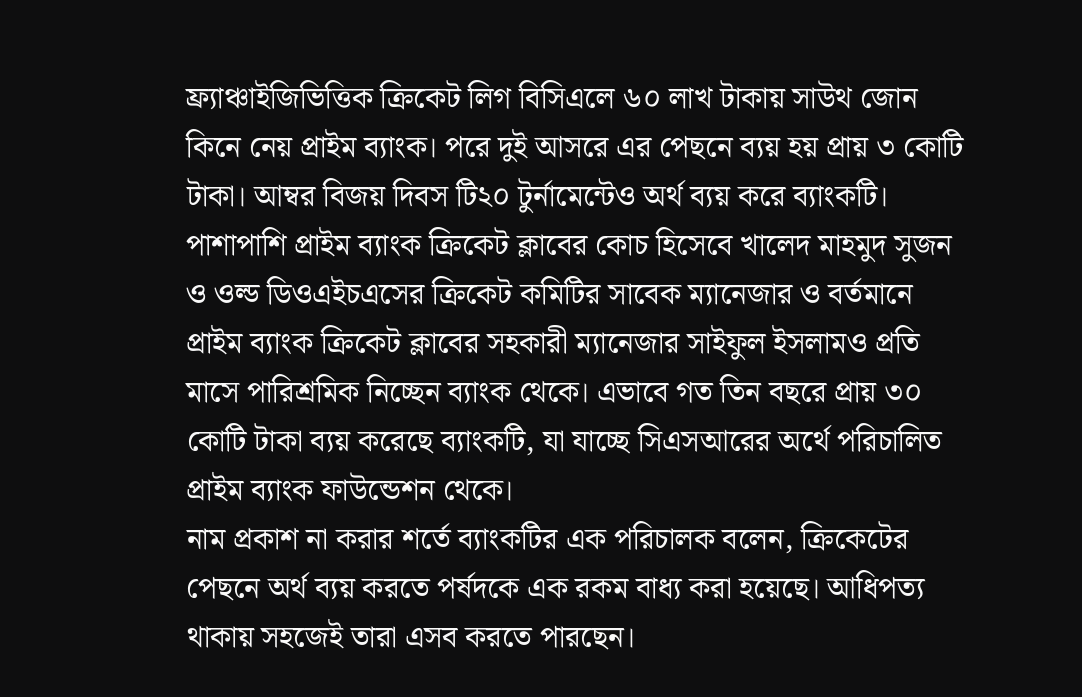ফ্র্যাঞ্চাইজিভিত্তিক ক্রিকেট লিগ বিসিএলে ৬০ লাখ টাকায় সাউথ জোন কিনে নেয় প্রাইম ব্যাংক। পরে দুই আসরে এর পেছনে ব্যয় হয় প্রায় ৩ কোটি টাকা। আম্বর বিজয় দিবস টি২০ টুর্নামেন্টেও অর্থ ব্যয় করে ব্যাংকটি। পাশাপাশি প্রাইম ব্যাংক ক্রিকেট ক্লাবের কোচ হিসেবে খালেদ মাহমুদ সুজন ও ওল্ড ডিওএইচএসের ক্রিকেট কমিটির সাবেক ম্যানেজার ও বর্তমানে প্রাইম ব্যাংক ক্রিকেট ক্লাবের সহকারী ম্যানেজার সাইফুল ইসলামও প্রতি মাসে পারিশ্রমিক নিচ্ছেন ব্যাংক থেকে। এভাবে গত তিন বছরে প্রায় ৩০ কোটি টাকা ব্যয় করেছে ব্যাংকটি, যা যাচ্ছে সিএসআরের অর্থে পরিচালিত প্রাইম ব্যাংক ফাউন্ডেশন থেকে।
নাম প্রকাশ না করার শর্তে ব্যাংকটির এক পরিচালক বলেন, ক্রিকেটের পেছনে অর্থ ব্যয় করতে পর্ষদকে এক রকম বাধ্য করা হয়েছে। আধিপত্য থাকায় সহজেই তারা এসব করতে পারছেন।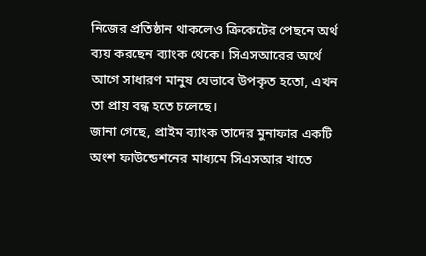নিজের প্রতিষ্ঠান থাকলেও ক্রিকেটের পেছনে অর্থ ব্যয় করছেন ব্যাংক থেকে। সিএসআরের অর্থে আগে সাধারণ মানুষ যেভাবে উপকৃত হতো, এখন তা প্রায় বন্ধ হতে চলেছে।
জানা গেছে, প্রাইম ব্যাংক তাদের মুনাফার একটি অংশ ফাউন্ডেশনের মাধ্যমে সিএসআর খাতে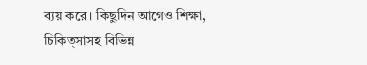ব্যয় করে। কিছুদিন আগেও শিক্ষা, চিকিত্সাসহ বিভিন্ন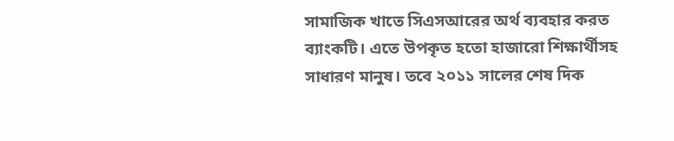সামাজিক খাতে সিএসআরের অর্থ ব্যবহার করত ব্যাংকটি। এতে উপকৃত হতো হাজারো শিক্ষার্থীসহ সাধারণ মানুষ। তবে ২০১১ সালের শেষ দিক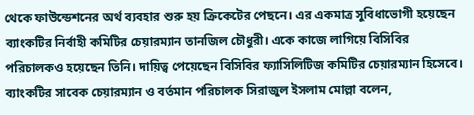থেকে ফাউন্ডেশনের অর্থ ব্যবহার শুরু হয় ক্রিকেটের পেছনে। এর একমাত্র সুবিধাভোগী হয়েছেন ব্যাংকটির নির্বাহী কমিটির চেয়ারম্যান তানজিল চৌধুরী। একে কাজে লাগিয়ে বিসিবির পরিচালকও হয়েছেন তিনি। দায়িত্ব পেয়েছেন বিসিবির ফ্যাসিলিটিজ কমিটির চেয়ারম্যান হিসেবে।
ব্যাংকটির সাবেক চেয়ারম্যান ও বর্তমান পরিচালক সিরাজুল ইসলাম মোল্লা বলেন,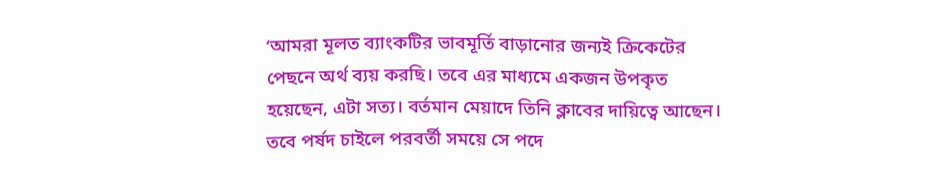‘আমরা মূলত ব্যাংকটির ভাবমূর্তি বাড়ানোর জন্যই ক্রিকেটের পেছনে অর্থ ব্যয় করছি। তবে এর মাধ্যমে একজন উপকৃত হয়েছেন, এটা সত্য। বর্তমান মেয়াদে তিনি ক্লাবের দায়িত্বে আছেন। তবে পর্ষদ চাইলে পরবর্তী সময়ে সে পদে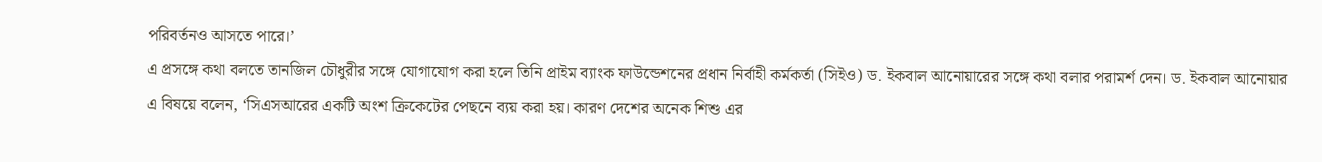পরিবর্তনও আসতে পারে।’
এ প্রসঙ্গে কথা বলতে তানজিল চৌধুরীর সঙ্গে যোগাযোগ করা হলে তিনি প্রাইম ব্যাংক ফাউন্ডেশনের প্রধান নির্বাহী কর্মকর্তা (সিইও) ড. ইকবাল আনোয়ারের সঙ্গে কথা বলার পরামর্শ দেন। ড. ইকবাল আনোয়ার এ বিষয়ে বলেন, ‘সিএসআরের একটি অংশ ক্রিকেটের পেছনে ব্যয় করা হয়। কারণ দেশের অনেক শিশু এর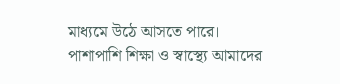মাধ্যমে উঠে আসতে পারে। পাশাপাশি শিক্ষা ও স্বাস্থ্যে আমাদের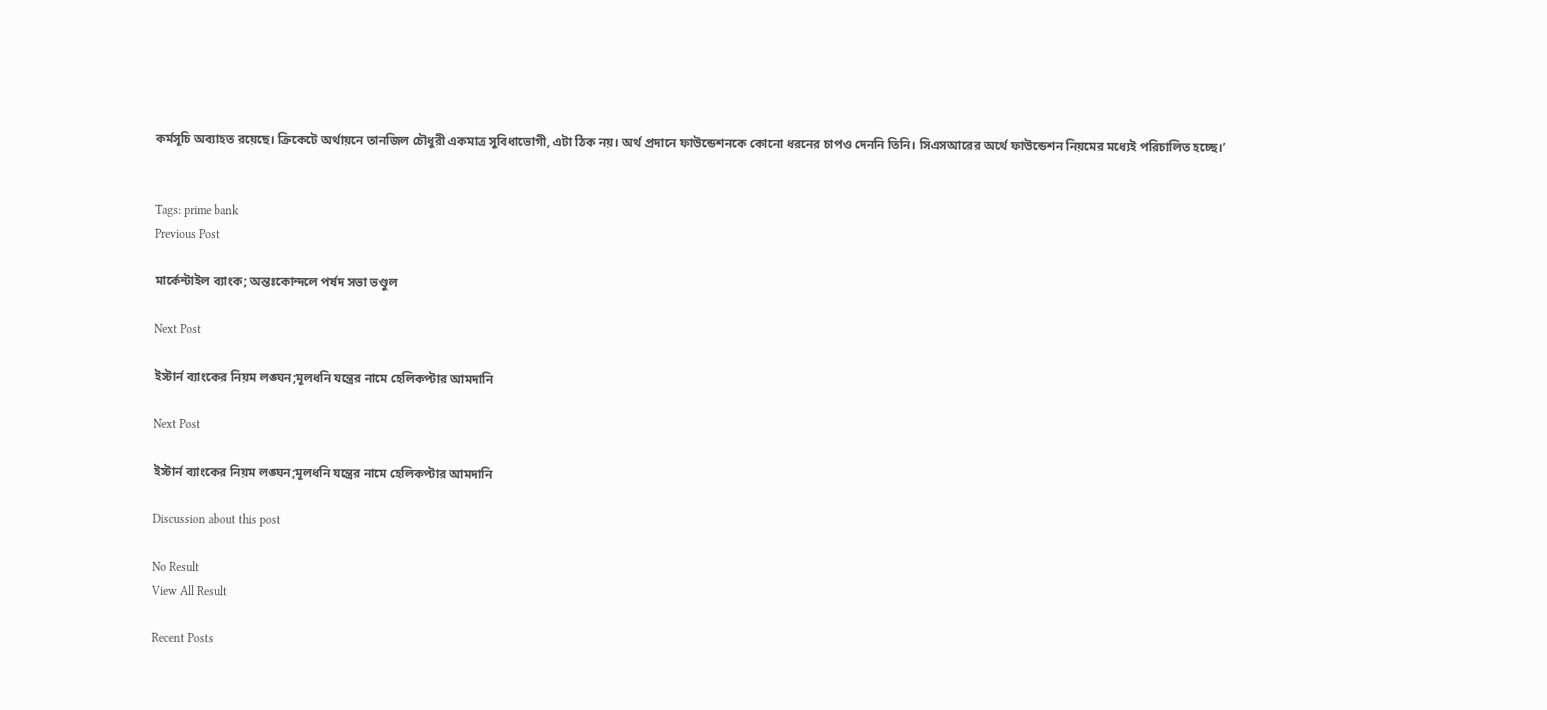কর্মসূচি অব্যাহত রয়েছে। ক্রিকেটে অর্থায়নে তানজিল চৌধুরী একমাত্র সুবিধাভোগী, এটা ঠিক নয়। অর্থ প্রদানে ফাউন্ডেশনকে কোনো ধরনের চাপও দেননি তিনি। সিএসআরের অর্থে ফাউন্ডেশন নিয়মের মধ্যেই পরিচালিত হচ্ছে।’


Tags: prime bank
Previous Post

মার্কেন্টাইল ব্যাংক; অন্তঃকোন্দলে পর্ষদ সভা ভণ্ডুল

Next Post

ইস্টার্ন ব্যাংকের নিয়ম লঙ্ঘন;মূলধনি যন্ত্রের নামে হেলিকপ্টার আমদানি

Next Post

ইস্টার্ন ব্যাংকের নিয়ম লঙ্ঘন;মূলধনি যন্ত্রের নামে হেলিকপ্টার আমদানি

Discussion about this post

No Result
View All Result

Recent Posts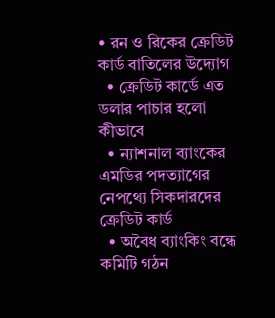• রন ও রিকের ক্রেডিট কার্ড বাতিলের উদ্যোগ
  • ক্রেডিট কার্ডে এত ডলার পাচার হলো কীভাবে
  • ন্যাশনাল ব্যাংকের এমডির পদত্যাগের নেপথ্যে সিকদারদের ক্রেডিট কার্ড
  • অবৈধ ব্যাংকিং বন্ধে কমিটি গঠন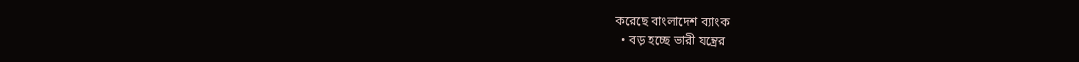করেছে বাংলাদেশ ব্যাংক
  • বড় হচ্ছে ভারী যন্ত্রের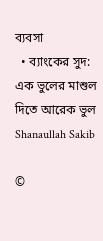ব্যবসা
  • ব্যাংকের সুদ: এক ভুলের মাশুল দিতে আরেক ভুল
Shanaullah Sakib

©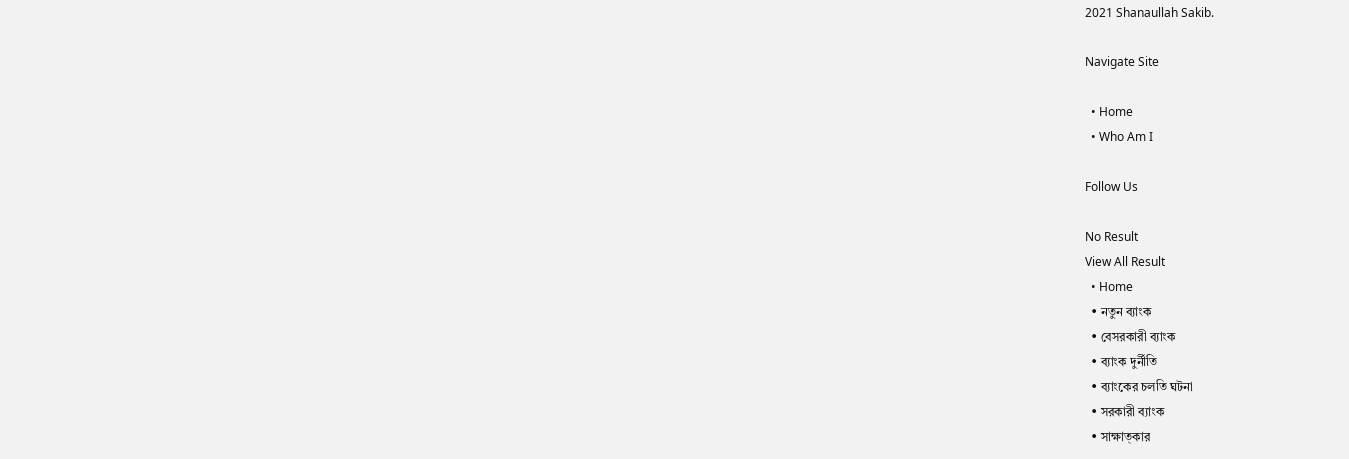2021 Shanaullah Sakib.

Navigate Site

  • Home
  • Who Am I

Follow Us

No Result
View All Result
  • Home
  • নতুন ব্যাংক
  • বেসরকারী ব্যাংক
  • ব্যাংক দুর্নীতি
  • ব্যাংকের চলতি ঘটনা
  • সরকারী ব্যাংক
  • সাক্ষাত্কার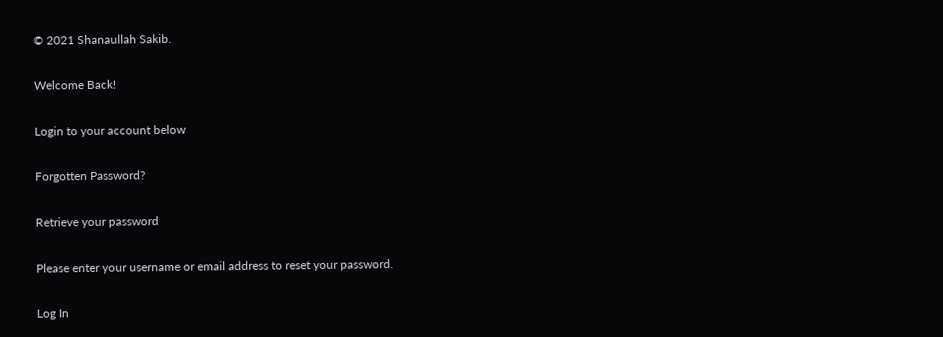© 2021 Shanaullah Sakib.

Welcome Back!

Login to your account below

Forgotten Password?

Retrieve your password

Please enter your username or email address to reset your password.

Log In